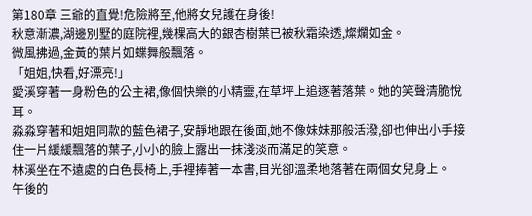第180章 三爺的直覺!危險將至,他將女兒護在身後!
秋意漸濃,湖邊別墅的庭院裡,幾棵高大的銀杏樹葉已被秋霜染透,燦爛如金。
微風拂過,金黃的葉片如蝶舞般飄落。
「姐姐,快看,好漂亮!」
愛溪穿著一身粉色的公主裙,像個快樂的小精靈,在草坪上追逐著落葉。她的笑聲清脆悅耳。
淼淼穿著和姐姐同款的藍色裙子,安靜地跟在後面,她不像妹妹那般活潑,卻也伸出小手接住一片緩緩飄落的葉子,小小的臉上露出一抹淺淡而滿足的笑意。
林溪坐在不遠處的白色長椅上,手裡捧著一本書,目光卻溫柔地落著在兩個女兒身上。
午後的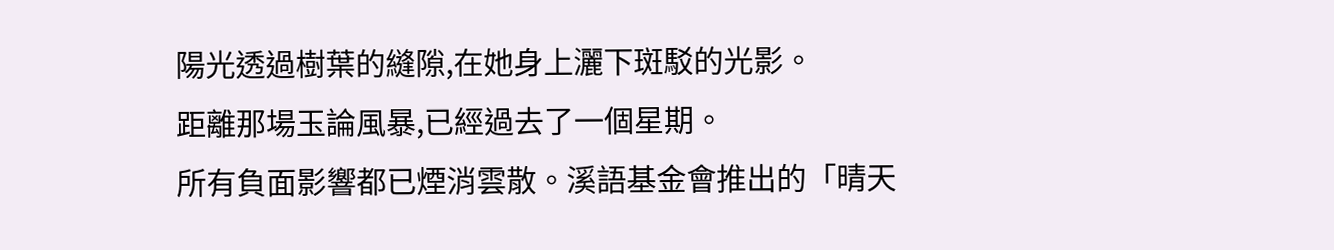陽光透過樹葉的縫隙,在她身上灑下斑駁的光影。
距離那場玉論風暴,已經過去了一個星期。
所有負面影響都已煙消雲散。溪語基金會推出的「晴天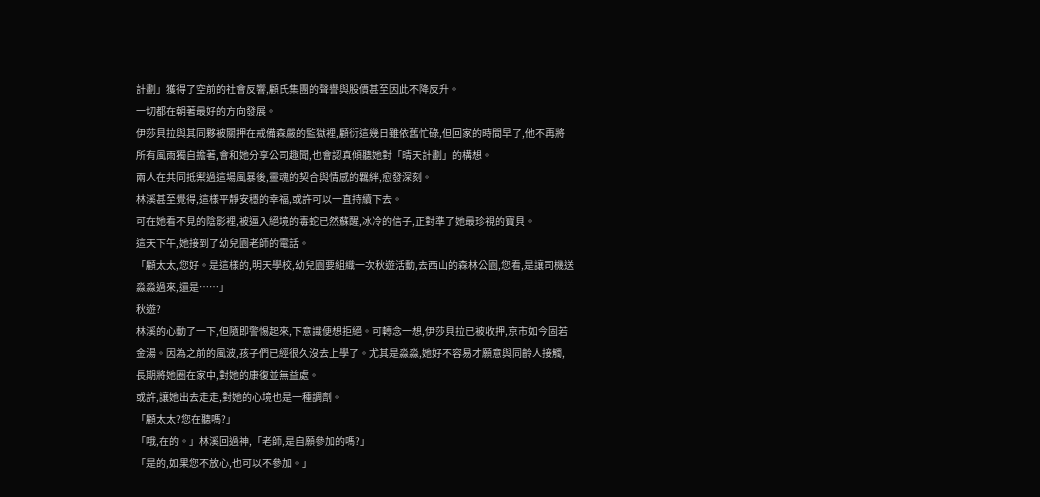計劃」獲得了空前的社會反響,顧氏集團的聲譽與股價甚至因此不降反升。
一切都在朝著最好的方向發展。
伊莎貝拉與其同夥被關押在戒備森嚴的監獄裡,顧衍這幾日雖依舊忙碌,但回家的時間早了,他不再將所有風雨獨自擔著,會和她分享公司趣聞,也會認真傾聽她對「晴天計劃」的構想。
兩人在共同抵禦過這場風暴後,靈魂的契合與情感的羈絆,愈發深刻。
林溪甚至覺得,這樣平靜安穩的幸福,或許可以一直持續下去。
可在她看不見的陰影裡,被逼入絕境的毒蛇已然蘇醒,冰冷的信子,正對準了她最珍視的寶貝。
這天下午,她接到了幼兒園老師的電話。
「顧太太,您好。是這樣的,明天學校,幼兒園要組織一次秋遊活動,去西山的森林公園,您看,是讓司機送淼淼過來,還是……」
秋遊?
林溪的心動了一下,但隨即警惕起來,下意識便想拒絕。可轉念一想,伊莎貝拉已被收押,京市如今固若金湯。因為之前的風波,孩子們已經很久沒去上學了。尤其是淼淼,她好不容易才願意與同齡人接觸,長期將她圈在家中,對她的康復並無益處。
或許,讓她出去走走,對她的心境也是一種調劑。
「顧太太?您在聽嗎?」
「哦,在的。」林溪回過神,「老師,是自願參加的嗎?」
「是的,如果您不放心,也可以不參加。」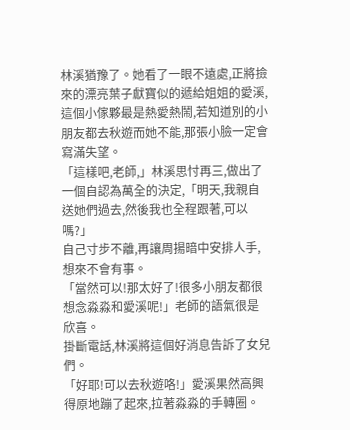林溪猶豫了。她看了一眼不遠處,正將撿來的漂亮葉子獻寶似的遞給姐姐的愛溪,這個小傢夥最是熱愛熱鬧,若知道別的小朋友都去秋遊而她不能,那張小臉一定會寫滿失望。
「這樣吧,老師,」林溪思忖再三,做出了一個自認為萬全的決定,「明天,我親自送她們過去,然後我也全程跟著,可以嗎?」
自己寸步不離,再讓周揚暗中安排人手,想來不會有事。
「當然可以!那太好了!很多小朋友都很想念淼淼和愛溪呢!」老師的語氣很是欣喜。
掛斷電話,林溪將這個好消息告訴了女兒們。
「好耶!可以去秋遊咯!」愛溪果然高興得原地蹦了起來,拉著淼淼的手轉圈。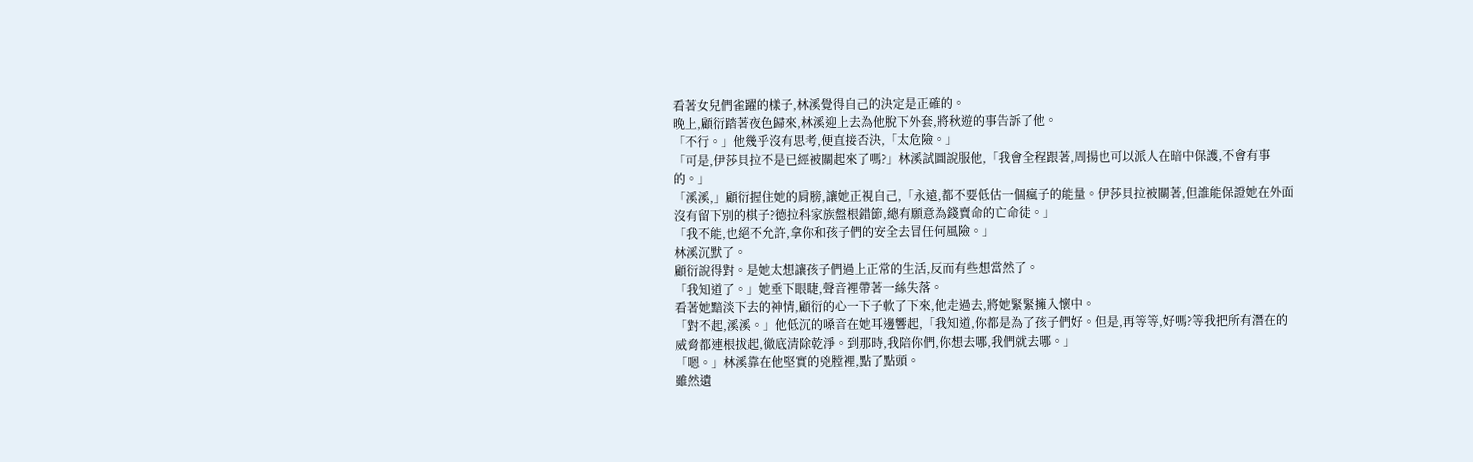看著女兒們雀躍的樣子,林溪覺得自己的決定是正確的。
晚上,顧衍踏著夜色歸來,林溪迎上去為他脫下外套,將秋遊的事告訴了他。
「不行。」他幾乎沒有思考,便直接否決,「太危險。」
「可是,伊莎貝拉不是已經被關起來了嗎?」林溪試圖說服他,「我會全程跟著,周揚也可以派人在暗中保護,不會有事的。」
「溪溪,」顧衍握住她的肩膀,讓她正視自己,「永遠,都不要低估一個瘋子的能量。伊莎貝拉被關著,但誰能保證她在外面沒有留下別的棋子?德拉科家族盤根錯節,總有願意為錢賣命的亡命徒。」
「我不能,也絕不允許,拿你和孩子們的安全去冒任何風險。」
林溪沉默了。
顧衍說得對。是她太想讓孩子們過上正常的生活,反而有些想當然了。
「我知道了。」她垂下眼睫,聲音裡帶著一絲失落。
看著她黯淡下去的神情,顧衍的心一下子軟了下來,他走過去,將她緊緊擁入懷中。
「對不起,溪溪。」他低沉的嗓音在她耳邊響起,「我知道,你都是為了孩子們好。但是,再等等,好嗎?等我把所有潛在的威脅都連根拔起,徹底清除乾淨。到那時,我陪你們,你想去哪,我們就去哪。」
「嗯。」林溪靠在他堅實的兇膛裡,點了點頭。
雖然遺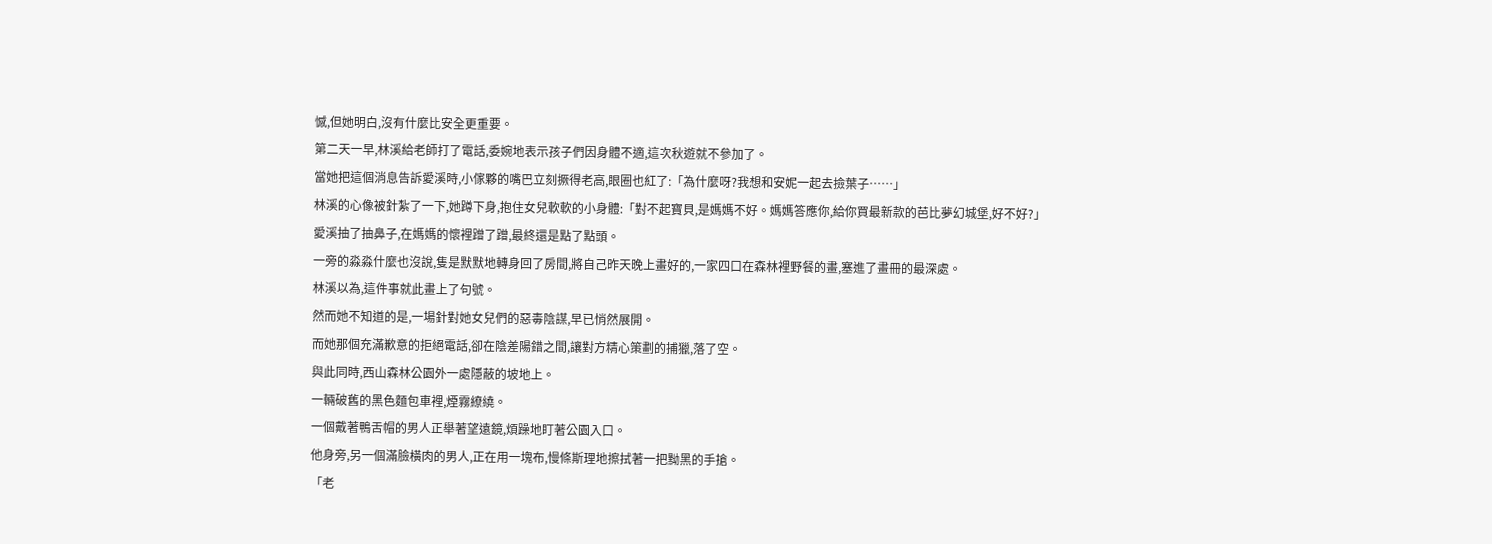憾,但她明白,沒有什麼比安全更重要。
第二天一早,林溪給老師打了電話,委婉地表示孩子們因身體不適,這次秋遊就不參加了。
當她把這個消息告訴愛溪時,小傢夥的嘴巴立刻撅得老高,眼圈也紅了:「為什麼呀?我想和安妮一起去撿葉子……」
林溪的心像被針紮了一下,她蹲下身,抱住女兒軟軟的小身體:「對不起寶貝,是媽媽不好。媽媽答應你,給你買最新款的芭比夢幻城堡,好不好?」
愛溪抽了抽鼻子,在媽媽的懷裡蹭了蹭,最終還是點了點頭。
一旁的淼淼什麼也沒說,隻是默默地轉身回了房間,將自己昨天晚上畫好的,一家四口在森林裡野餐的畫,塞進了畫冊的最深處。
林溪以為,這件事就此畫上了句號。
然而她不知道的是,一場針對她女兒們的惡毒陰謀,早已悄然展開。
而她那個充滿歉意的拒絕電話,卻在陰差陽錯之間,讓對方精心策劃的捕獵,落了空。
與此同時,西山森林公園外一處隱蔽的坡地上。
一輛破舊的黑色麵包車裡,煙霧繚繞。
一個戴著鴨舌帽的男人正舉著望遠鏡,煩躁地盯著公園入口。
他身旁,另一個滿臉橫肉的男人,正在用一塊布,慢條斯理地擦拭著一把黝黑的手搶。
「老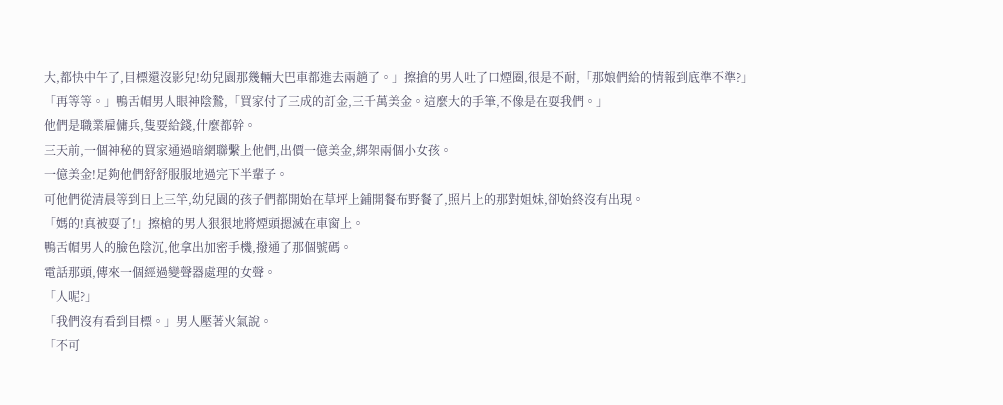大,都快中午了,目標還沒影兒!幼兒園那幾輛大巴車都進去兩趟了。」擦搶的男人吐了口煙圈,很是不耐,「那娘們給的情報到底準不準?」
「再等等。」鴨舌帽男人眼神陰鷙,「買家付了三成的訂金,三千萬美金。這麼大的手筆,不像是在耍我們。」
他們是職業雇傭兵,隻要給錢,什麼都幹。
三天前,一個神秘的買家通過暗網聯繫上他們,出價一億美金,綁架兩個小女孩。
一億美金!足夠他們舒舒服服地過完下半輩子。
可他們從清晨等到日上三竿,幼兒園的孩子們都開始在草坪上鋪開餐布野餐了,照片上的那對姐妹,卻始終沒有出現。
「媽的!真被耍了!」擦槍的男人狠狠地將煙頭摁滅在車窗上。
鴨舌帽男人的臉色陰沉,他拿出加密手機,撥通了那個號碼。
電話那頭,傳來一個經過變聲器處理的女聲。
「人呢?」
「我們沒有看到目標。」男人壓著火氣說。
「不可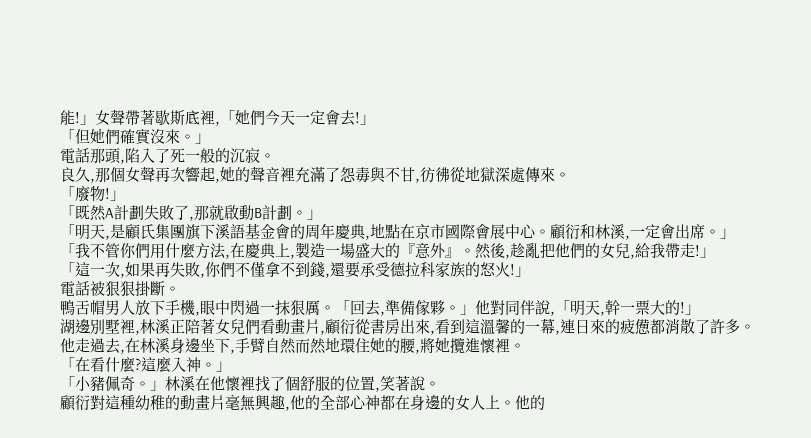能!」女聲帶著歇斯底裡,「她們今天一定會去!」
「但她們確實沒來。」
電話那頭,陷入了死一般的沉寂。
良久,那個女聲再次響起,她的聲音裡充滿了怨毒與不甘,彷彿從地獄深處傳來。
「廢物!」
「既然A計劃失敗了,那就啟動B計劃。」
「明天,是顧氏集團旗下溪語基金會的周年慶典,地點在京市國際會展中心。顧衍和林溪,一定會出席。」
「我不管你們用什麼方法,在慶典上,製造一場盛大的『意外』。然後,趁亂把他們的女兒,給我帶走!」
「這一次,如果再失敗,你們不僅拿不到錢,還要承受德拉科家族的怒火!」
電話被狠狠掛斷。
鴨舌帽男人放下手機,眼中閃過一抹狠厲。「回去,準備傢夥。」他對同伴說,「明天,幹一票大的!」
湖邊別墅裡,林溪正陪著女兒們看動畫片,顧衍從書房出來,看到這溫馨的一幕,連日來的疲憊都消散了許多。
他走過去,在林溪身邊坐下,手臂自然而然地環住她的腰,將她攬進懷裡。
「在看什麼?這麼入神。」
「小豬佩奇。」林溪在他懷裡找了個舒服的位置,笑著說。
顧衍對這種幼稚的動畫片毫無興趣,他的全部心神都在身邊的女人上。他的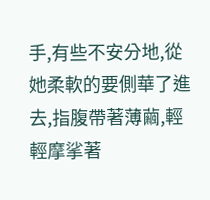手,有些不安分地,從她柔軟的要側華了進去,指腹帶著薄繭,輕輕摩挲著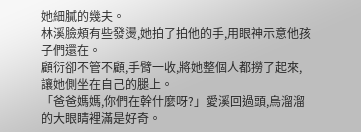她細膩的幾夫。
林溪臉頰有些發燙,她拍了拍他的手,用眼神示意他孩子們還在。
顧衍卻不管不顧,手臂一收,將她整個人都撈了起來,讓她側坐在自己的腿上。
「爸爸媽媽,你們在幹什麼呀?」愛溪回過頭,烏溜溜的大眼睛裡滿是好奇。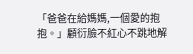「爸爸在給媽媽,一個愛的抱抱。」顧衍臉不紅心不跳地解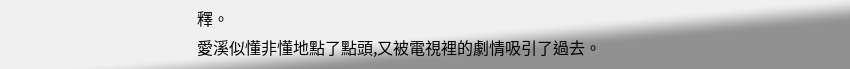釋。
愛溪似懂非懂地點了點頭,又被電視裡的劇情吸引了過去。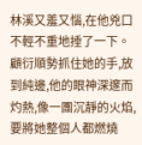林溪又羞又惱,在他兇口不輕不重地捶了一下。
顧衍順勢抓住她的手,放到純邊,他的眼神深邃而灼熱,像一團沉靜的火焰,要將她整個人都燃燒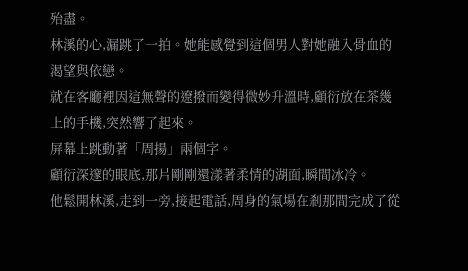殆盡。
林溪的心,漏跳了一拍。她能感覺到這個男人對她融入骨血的渴望與依戀。
就在客廳裡因這無聲的遼撥而變得微妙升溫時,顧衍放在茶幾上的手機,突然響了起來。
屏幕上跳動著「周揚」兩個字。
顧衍深邃的眼底,那片剛剛還漾著柔情的湖面,瞬間冰冷。
他鬆開林溪,走到一旁,接起電話,周身的氣場在剎那間完成了從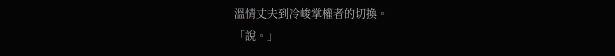溫情丈夫到冷峻掌權者的切換。
「說。」